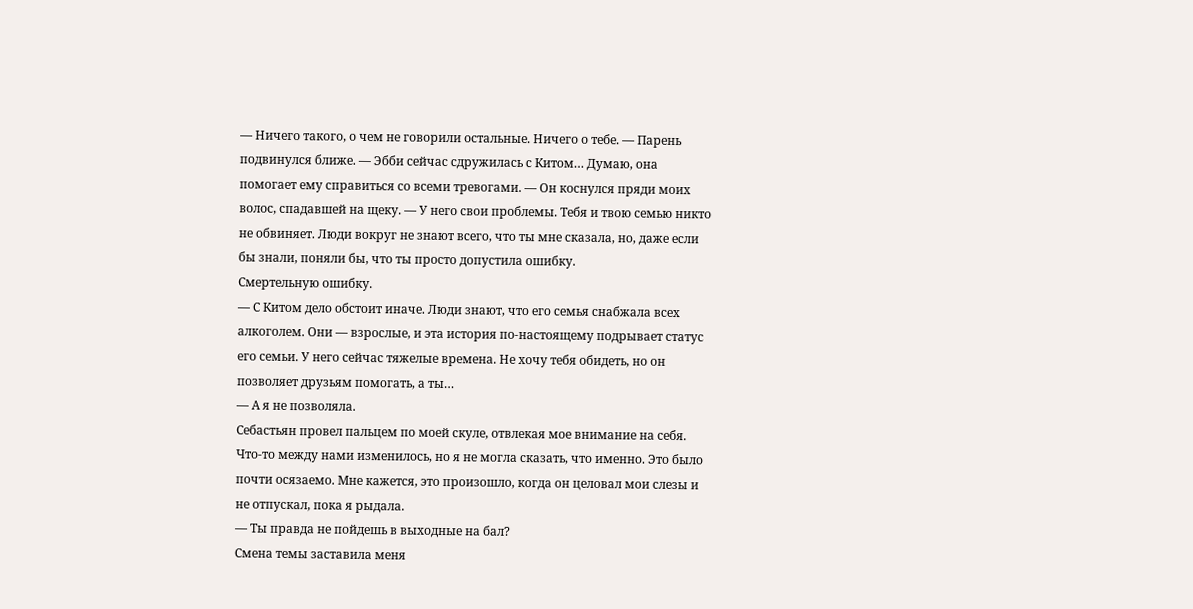— Ничего такого, о чем не говорили остальные. Ничего о тебе. — Парень подвинулся ближе. — Эбби сейчас сдружилась с Китом… Думаю, она помогает ему справиться со всеми тревогами. — Он коснулся пряди моих волос, спадавшей на щеку. — У него свои проблемы. Тебя и твою семью никто не обвиняет. Люди вокруг не знают всего, что ты мне сказала, но, даже если бы знали, поняли бы, что ты просто допустила ошибку.
Смертельную ошибку.
— С Китом дело обстоит иначе. Люди знают, что его семья снабжала всех алкоголем. Они — взрослые, и эта история по-настоящему подрывает статус его семьи. У него сейчас тяжелые времена. Не хочу тебя обидеть, но он позволяет друзьям помогать, а ты…
— А я не позволяла.
Себастьян провел пальцем по моей скуле, отвлекая мое внимание на себя. Что-то между нами изменилось, но я не могла сказать, что именно. Это было почти осязаемо. Мне кажется, это произошло, когда он целовал мои слезы и не отпускал, пока я рыдала.
— Ты правда не пойдешь в выходные на бал?
Смена темы заставила меня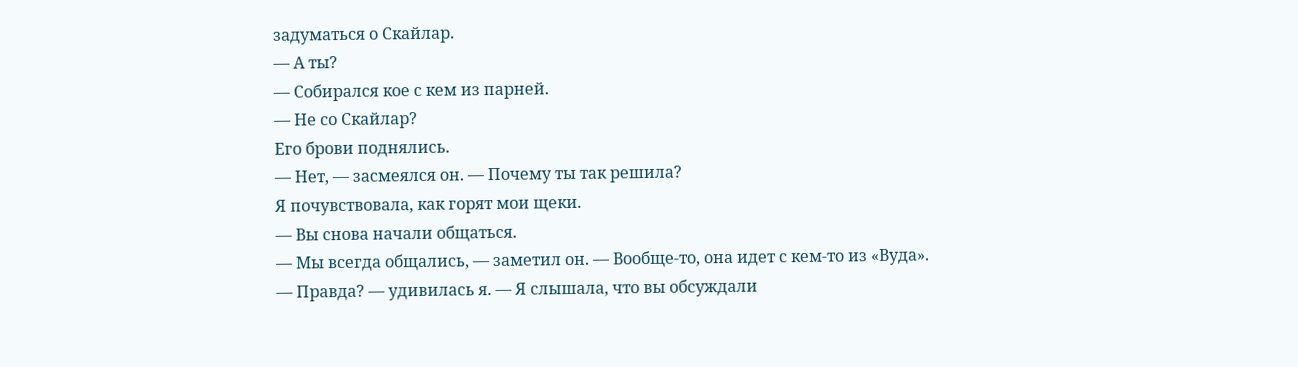задуматься о Скайлар.
— А ты?
— Собирался кое с кем из парней.
— Не со Скайлар?
Его брови поднялись.
— Нет, — засмеялся он. — Почему ты так решила?
Я почувствовала, как горят мои щеки.
— Вы снова начали общаться.
— Мы всегда общались, — заметил он. — Вообще-то, она идет с кем-то из «Вуда».
— Правда? — удивилась я. — Я слышала, что вы обсуждали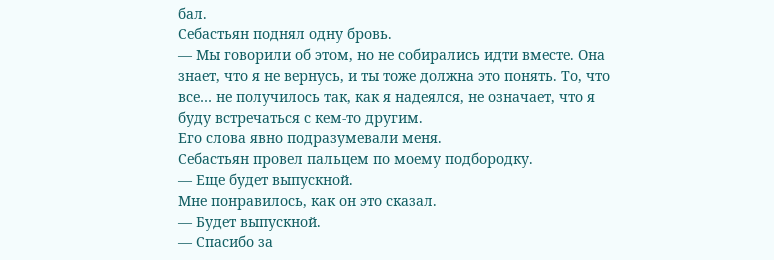бал.
Себастьян поднял одну бровь.
— Мы говорили об этом, но не собирались идти вместе. Она знает, что я не вернусь, и ты тоже должна это понять. То, что все… не получилось так, как я надеялся, не означает, что я буду встречаться с кем-то другим.
Его слова явно подразумевали меня.
Себастьян провел пальцем по моему подбородку.
— Еще будет выпускной.
Мне понравилось, как он это сказал.
— Будет выпускной.
— Спасибо за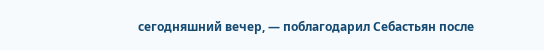сегодняшний вечер, — поблагодарил Себастьян после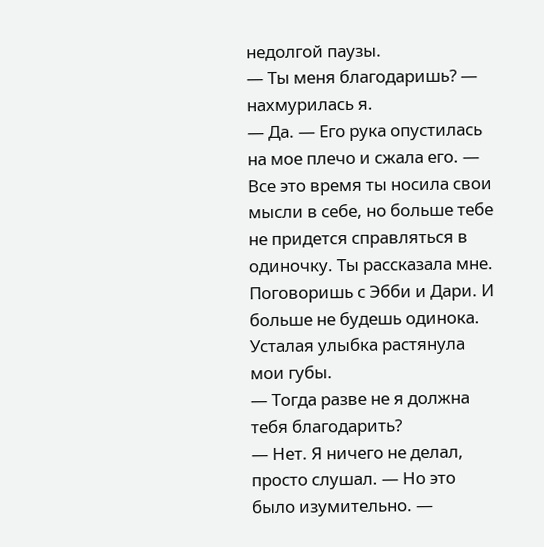недолгой паузы.
— Ты меня благодаришь? — нахмурилась я.
— Да. — Его рука опустилась на мое плечо и сжала его. — Все это время ты носила свои мысли в себе, но больше тебе не придется справляться в одиночку. Ты рассказала мне. Поговоришь с Эбби и Дари. И больше не будешь одинока.
Усталая улыбка растянула мои губы.
— Тогда разве не я должна тебя благодарить?
— Нет. Я ничего не делал, просто слушал. — Но это было изумительно. —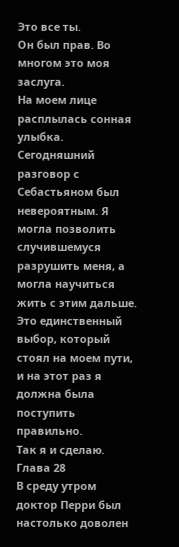Это все ты.
Он был прав. Во многом это моя заслуга.
На моем лице расплылась сонная улыбка. Сегодняшний разговор с Себастьяном был невероятным. Я могла позволить случившемуся разрушить меня, а могла научиться жить с этим дальше. Это единственный выбор, который стоял на моем пути, и на этот раз я должна была поступить правильно.
Так я и сделаю.
Глава 28
В среду утром доктор Перри был настолько доволен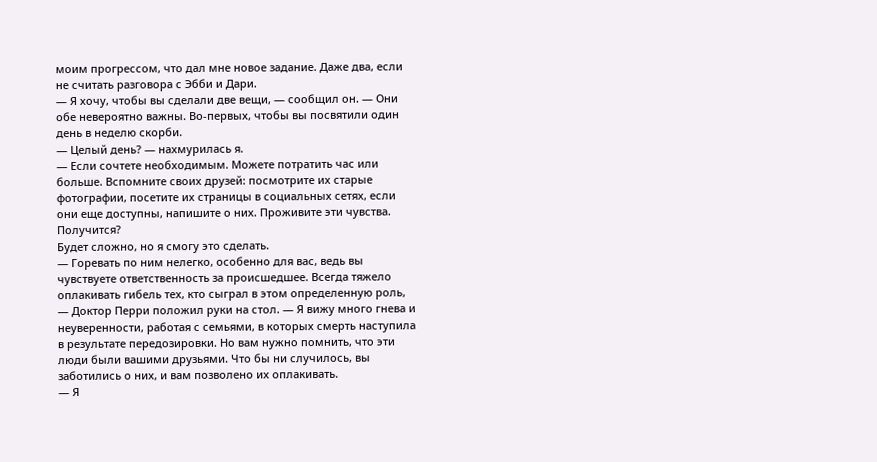моим прогрессом, что дал мне новое задание. Даже два, если не считать разговора с Эбби и Дари.
— Я хочу, чтобы вы сделали две вещи, — сообщил он. — Они обе невероятно важны. Во-первых, чтобы вы посвятили один день в неделю скорби.
— Целый день? — нахмурилась я.
— Если сочтете необходимым. Можете потратить час или больше. Вспомните своих друзей: посмотрите их старые фотографии, посетите их страницы в социальных сетях, если они еще доступны, напишите о них. Проживите эти чувства. Получится?
Будет сложно, но я смогу это сделать.
— Горевать по ним нелегко, особенно для вас, ведь вы чувствуете ответственность за происшедшее. Всегда тяжело оплакивать гибель тех, кто сыграл в этом определенную роль, — Доктор Перри положил руки на стол. — Я вижу много гнева и неуверенности, работая с семьями, в которых смерть наступила в результате передозировки. Но вам нужно помнить, что эти люди были вашими друзьями. Что бы ни случилось, вы заботились о них, и вам позволено их оплакивать.
— Я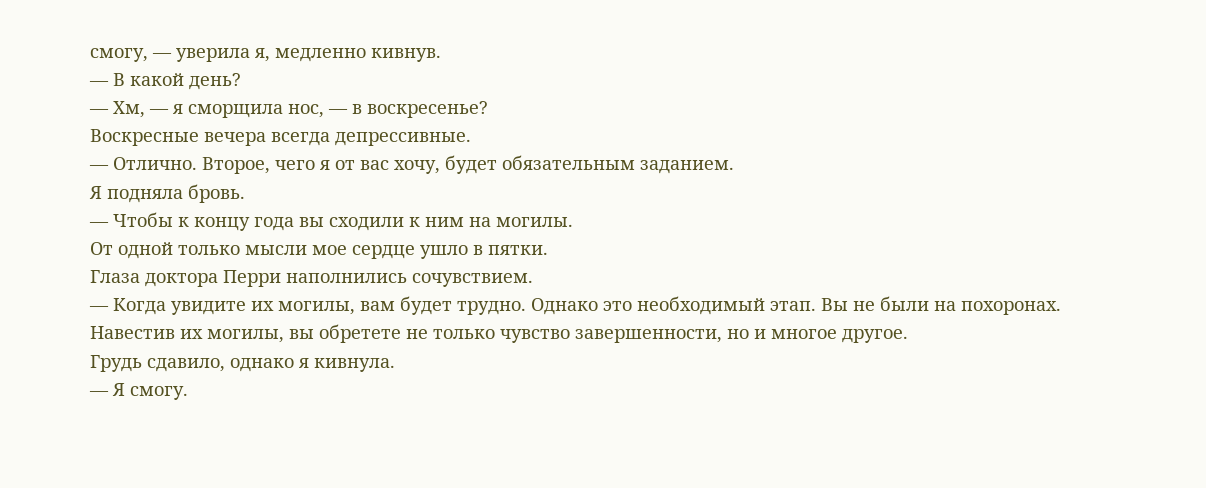смогу, — уверила я, медленно кивнув.
— В какой день?
— Хм, — я сморщила нос, — в воскресенье?
Воскресные вечера всегда депрессивные.
— Отлично. Второе, чего я от вас хочу, будет обязательным заданием.
Я подняла бровь.
— Чтобы к концу года вы сходили к ним на могилы.
От одной только мысли мое сердце ушло в пятки.
Глаза доктора Перри наполнились сочувствием.
— Когда увидите их могилы, вам будет трудно. Однако это необходимый этап. Вы не были на похоронах. Навестив их могилы, вы обретете не только чувство завершенности, но и многое другое.
Грудь сдавило, однако я кивнула.
— Я смогу.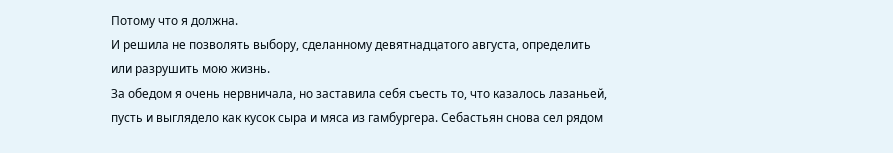Потому что я должна.
И решила не позволять выбору, сделанному девятнадцатого августа, определить или разрушить мою жизнь.
За обедом я очень нервничала, но заставила себя съесть то, что казалось лазаньей, пусть и выглядело как кусок сыра и мяса из гамбургера. Себастьян снова сел рядом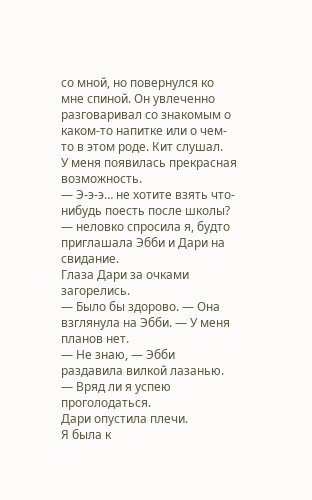со мной, но повернулся ко мне спиной. Он увлеченно разговаривал со знакомым о каком-то напитке или о чем-то в этом роде. Кит слушал.
У меня появилась прекрасная возможность.
— Э-э-э… не хотите взять что-нибудь поесть после школы? — неловко спросила я, будто приглашала Эбби и Дари на свидание.
Глаза Дари за очками загорелись.
— Было бы здорово. — Она взглянула на Эбби. — У меня планов нет.
— Не знаю, — Эбби раздавила вилкой лазанью. — Вряд ли я успею проголодаться.
Дари опустила плечи.
Я была к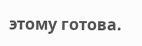этому готова.